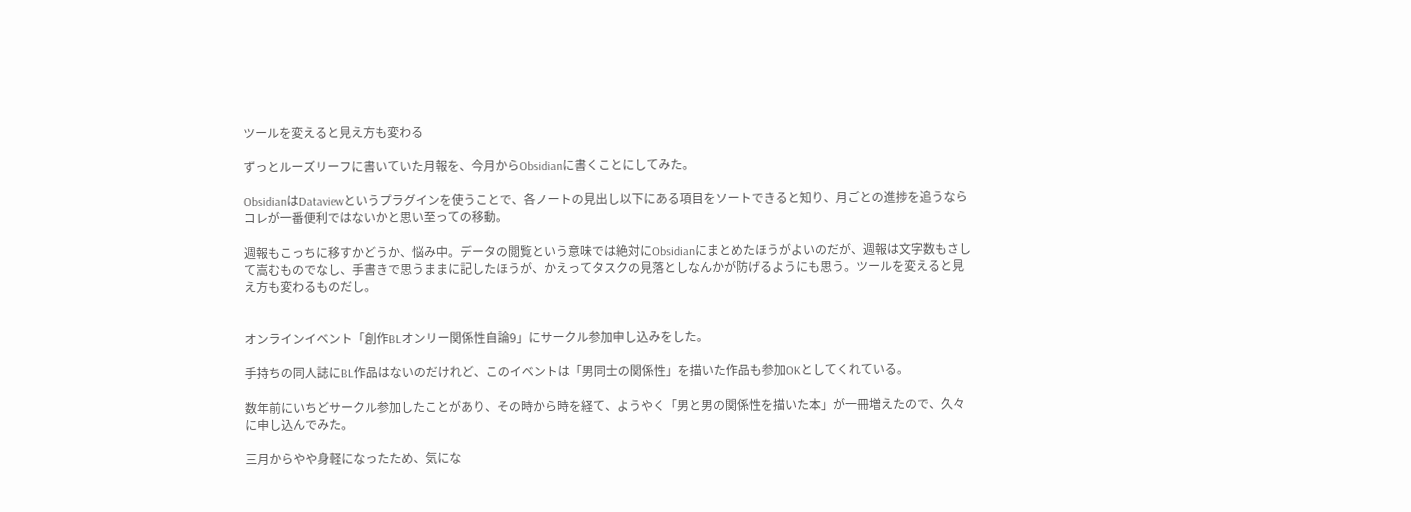ツールを変えると見え方も変わる

ずっとルーズリーフに書いていた月報を、今月からObsidianに書くことにしてみた。

ObsidianはDataviewというプラグインを使うことで、各ノートの見出し以下にある項目をソートできると知り、月ごとの進捗を追うならコレが一番便利ではないかと思い至っての移動。

週報もこっちに移すかどうか、悩み中。データの閲覧という意味では絶対にObsidianにまとめたほうがよいのだが、週報は文字数もさして嵩むものでなし、手書きで思うままに記したほうが、かえってタスクの見落としなんかが防げるようにも思う。ツールを変えると見え方も変わるものだし。


オンラインイベント「創作BLオンリー関係性自論9」にサークル参加申し込みをした。

手持ちの同人誌にBL作品はないのだけれど、このイベントは「男同士の関係性」を描いた作品も参加OKとしてくれている。

数年前にいちどサークル参加したことがあり、その時から時を経て、ようやく「男と男の関係性を描いた本」が一冊増えたので、久々に申し込んでみた。

三月からやや身軽になったため、気にな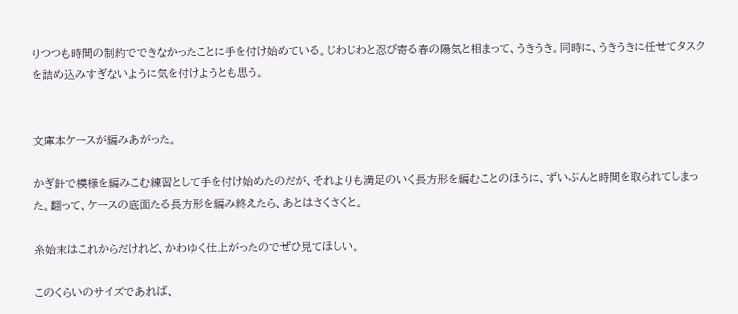りつつも時間の制約でできなかったことに手を付け始めている。じわじわと忍び寄る春の陽気と相まって、うきうき。同時に、うきうきに任せてタスクを詰め込みすぎないように気を付けようとも思う。


文庫本ケースが編みあがった。

かぎ針で模様を編みこむ練習として手を付け始めたのだが、それよりも満足のいく長方形を編むことのほうに、ずいぶんと時間を取られてしまった。翻って、ケースの底面たる長方形を編み終えたら、あとはさくさくと。

糸始末はこれからだけれど、かわゆく仕上がったのでぜひ見てほしい。

このくらいのサイズであれば、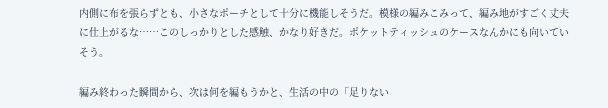内側に布を張らずとも、小さなポーチとして十分に機能しそうだ。模様の編みこみって、編み地がすごく丈夫に仕上がるな……このしっかりとした感触、かなり好きだ。ポケットティッシュのケースなんかにも向いていそう。

編み終わった瞬間から、次は何を編もうかと、生活の中の「足りない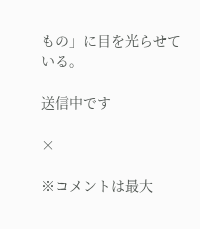もの」に目を光らせている。

送信中です

×

※コメントは最大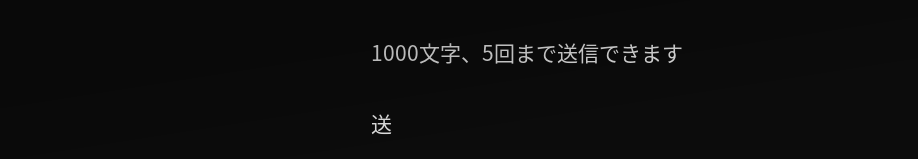1000文字、5回まで送信できます

送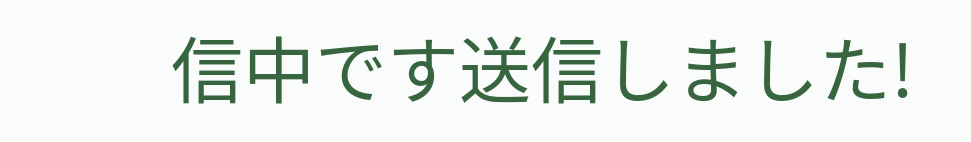信中です送信しました!